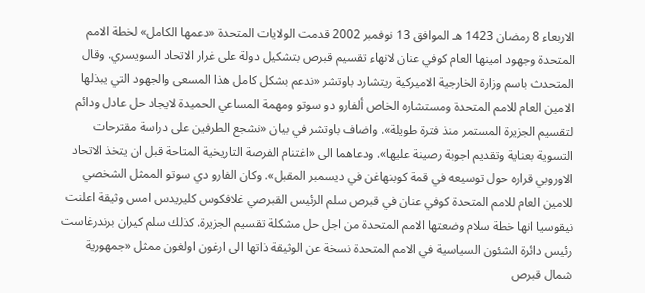الاربعاء 8 رمضان 1423 هـ الموافق 13 نوفمبر 2002 قدمت الولايات المتحدة «دعمها الكامل» لخطة الامم المتحدة وجهود امينها العام كوفي عنان لانهاء تقسيم قبرص بتشكيل دولة على غرار الاتحاد السويسري. وقال المتحدث باسم وزارة الخارجية الاميركية ريتشارد باوتشر «ندعم بشكل كامل هذا المسعى والجهود التي يبذلها الامين العام للامم المتحدة ومستشاره الخاص ألفارو دو سوتو ومهمة المساعي الحميدة لايجاد حل عادل ودائم لتقسيم الجزيرة المستمر منذ فترة طويلة». واضاف باوتشر في بيان «نشجع الطرفين على دراسة مقترحات التسوية بعناية وتقديم اجوبة رصينة عليها». ودعاهما الى «اغتنام الفرصة التاريخية المتاحة قبل ان يتخذ الاتحاد الاوروبي قراره حول توسيعه في قمة كوبنهاغن في ديسمبر المقبل». وكان الفارو دي سوتو الممثل الشخصي للامين العام للامم المتحدة كوفي عنان في قبرص سلم الرئيس القبرصي غلافكوس كليريدس امس وثيقة اعلنت نيقوسيا انها خطة سلام وضعتها الامم المتحدة من اجل حل مشكلة تقسيم الجزيرة. كذلك سلم كيران برندرغاست رئيس دائرة الشئون السياسية في الامم المتحدة نسخة عن الوثيقة ذاتها الى ارغون اولغون ممثل «جمهورية شمال قبرص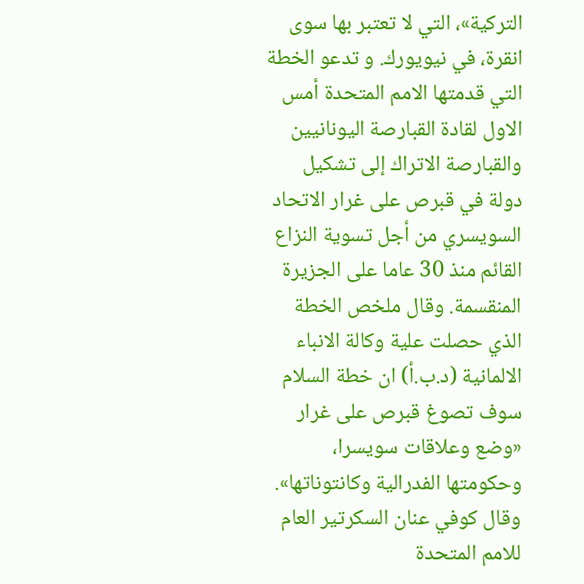التركية»، التي لا تعتبر بها سوى انقرة، في نيويورك. و تدعو الخطة التي قدمتها الامم المتحدة أمس الاول لقادة القبارصة اليونانيين والقبارصة الاتراك إلى تشكيل دولة في قبرص على غرار الاتحاد السويسري من أجل تسوية النزاع القائم منذ 30 عاما على الجزيرة المنقسمة. وقال ملخص الخطة الذي حصلت علية وكالة الانباء الالمانية (د.ب.أ) ان خطة السلام سوف تصوغ قبرص على غرار «وضع وعلاقات سويسرا، وحكومتها الفدرالية وكانتوناتها». وقال كوفي عنان السكرتير العام للامم المتحدة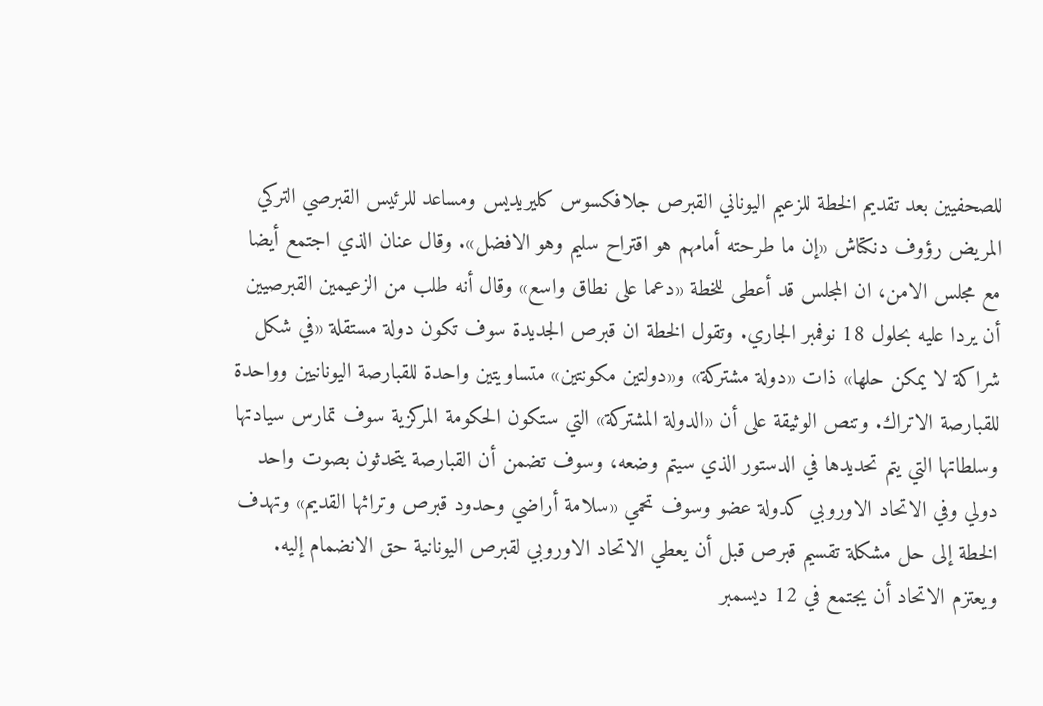للصحفيين بعد تقديم الخطة للزعيم اليوناني القبرص جلافكسوس كليريديس ومساعد للرئيس القبرصي التركي المريض رؤوف دنكتاش «إن ما طرحته أمامهم هو اقتراح سليم وهو الافضل». وقال عنان الذي اجتمع أيضا مع مجلس الامن، ان المجلس قد أعطى للخطة «دعما على نطاق واسع» وقال أنه طلب من الزعيمين القبرصيين أن يردا عليه بحلول 18 نوفمبر الجاري. وتقول الخطة ان قبرص الجديدة سوف تكون دولة مستقلة «في شكل شراكة لا يمكن حلها» ذات «دولة مشتركة» و«دولتين مكونتين» متساويتين واحدة للقبارصة اليونانيين وواحدة للقبارصة الاتراك. وتنص الوثيقة على أن «الدولة المشتركة» التي ستكون الحكومة المركزية سوف تمارس سيادتها وسلطاتها التي يتم تحديدها في الدستور الذي سيتم وضعه، وسوف تضمن أن القبارصة يتحدثون بصوت واحد دولي وفي الاتحاد الاوروبي كدولة عضو وسوف تحمي «سلامة أراضي وحدود قبرص وتراثها القديم» وتهدف الخطة إلى حل مشكلة تقسيم قبرص قبل أن يعطي الاتحاد الاوروبي لقبرص اليونانية حق الانضمام إليه. ويعتزم الاتحاد أن يجتمع في 12 ديسمبر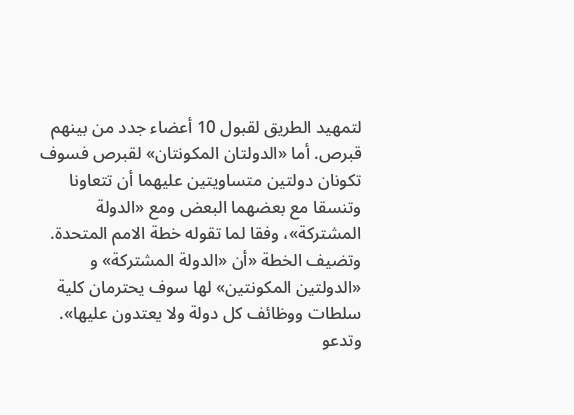لتمهيد الطريق لقبول 10 أعضاء جدد من بينهم قبرص. أما «الدولتان المكونتان» لقبرص فسوف تكونان دولتين متساويتين عليهما أن تتعاونا وتنسقا مع بعضهما البعض ومع «الدولة المشتركة»، وفقا لما تقوله خطة الامم المتحدة. وتضيف الخطة «أن «الدولة المشتركة» و «الدولتين المكونتين» لها سوف يحترمان كلية سلطات ووظائف كل دولة ولا يعتدون عليها». وتدعو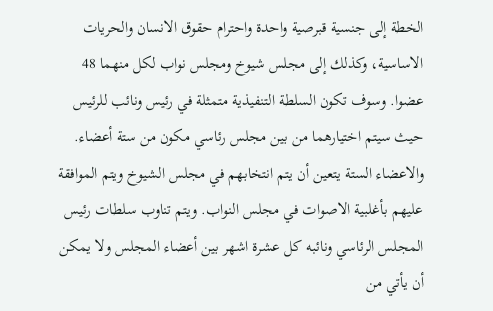الخطة إلى جنسية قبرصية واحدة واحترام حقوق الانسان والحريات الاساسية، وكذلك إلى مجلس شيوخ ومجلس نواب لكل منهما 48 عضوا. وسوف تكون السلطة التنفيذية متمثلة في رئيس ونائب للرئيس حيث سيتم اختيارهما من بين مجلس رئاسي مكون من ستة أعضاء. والاعضاء الستة يتعين أن يتم انتخابهم في مجلس الشيوخ ويتم الموافقة عليهم بأغلبية الاصوات في مجلس النواب. ويتم تناوب سلطات رئيس المجلس الرئاسي ونائبه كل عشرة اشهر بين أعضاء المجلس ولا يمكن أن يأتي من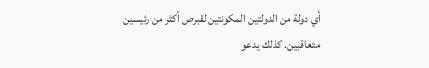أي دولة من الدولتين المكونتين لقبرص أكثر من رئيسين متعاقبين. كذلك يدعو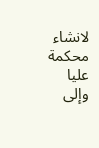لانشاء محكمة عليا وإلى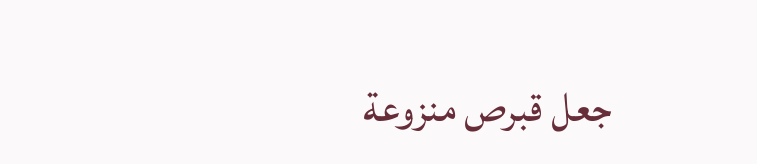جعل قبرص منزوعة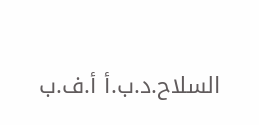السلاح.د.ب.أ أ.ف.ب